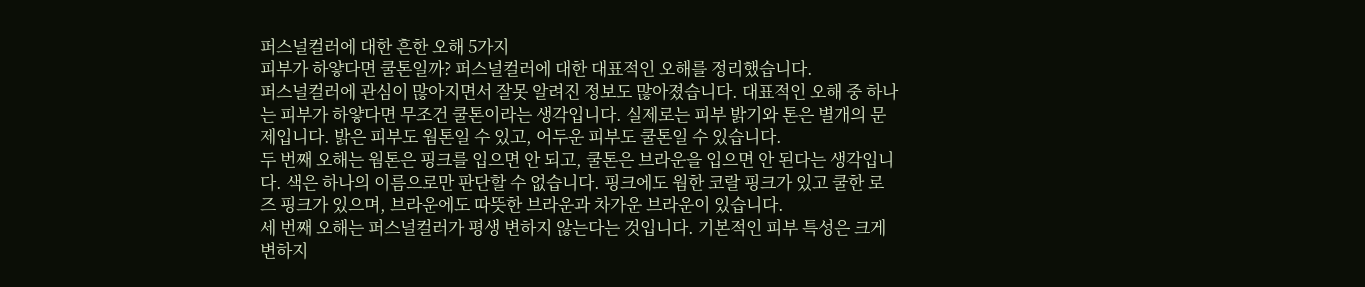퍼스널컬러에 대한 흔한 오해 5가지
피부가 하얗다면 쿨톤일까? 퍼스널컬러에 대한 대표적인 오해를 정리했습니다.
퍼스널컬러에 관심이 많아지면서 잘못 알려진 정보도 많아졌습니다. 대표적인 오해 중 하나는 피부가 하얗다면 무조건 쿨톤이라는 생각입니다. 실제로는 피부 밝기와 톤은 별개의 문제입니다. 밝은 피부도 웜톤일 수 있고, 어두운 피부도 쿨톤일 수 있습니다.
두 번째 오해는 웜톤은 핑크를 입으면 안 되고, 쿨톤은 브라운을 입으면 안 된다는 생각입니다. 색은 하나의 이름으로만 판단할 수 없습니다. 핑크에도 웜한 코랄 핑크가 있고 쿨한 로즈 핑크가 있으며, 브라운에도 따뜻한 브라운과 차가운 브라운이 있습니다.
세 번째 오해는 퍼스널컬러가 평생 변하지 않는다는 것입니다. 기본적인 피부 특성은 크게 변하지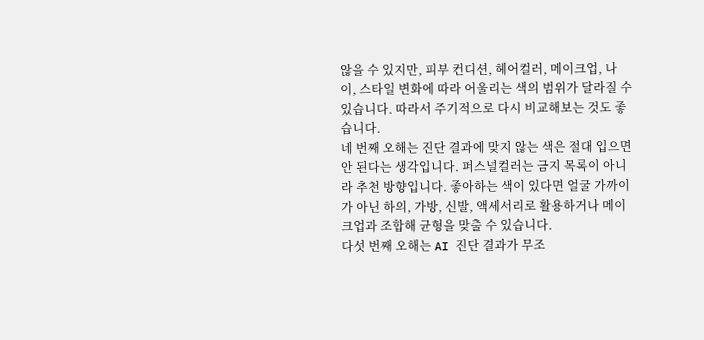않을 수 있지만, 피부 컨디션, 헤어컬러, 메이크업, 나이, 스타일 변화에 따라 어울리는 색의 범위가 달라질 수 있습니다. 따라서 주기적으로 다시 비교해보는 것도 좋습니다.
네 번째 오해는 진단 결과에 맞지 않는 색은 절대 입으면 안 된다는 생각입니다. 퍼스널컬러는 금지 목록이 아니라 추천 방향입니다. 좋아하는 색이 있다면 얼굴 가까이가 아닌 하의, 가방, 신발, 액세서리로 활용하거나 메이크업과 조합해 균형을 맞출 수 있습니다.
다섯 번째 오해는 AI 진단 결과가 무조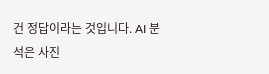건 정답이라는 것입니다. AI 분석은 사진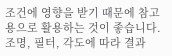조건에 영향을 받기 때문에 참고용으로 활용하는 것이 좋습니다. 조명, 필터, 각도에 따라 결과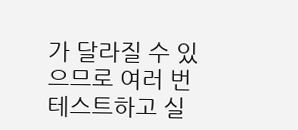가 달라질 수 있으므로 여러 번 테스트하고 실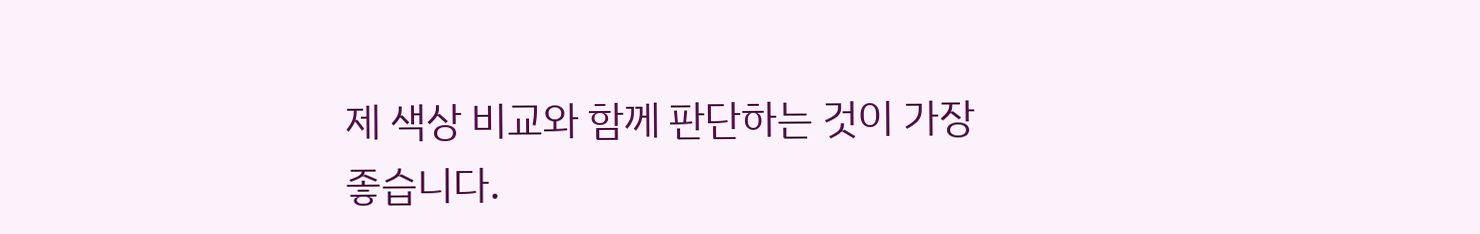제 색상 비교와 함께 판단하는 것이 가장 좋습니다.